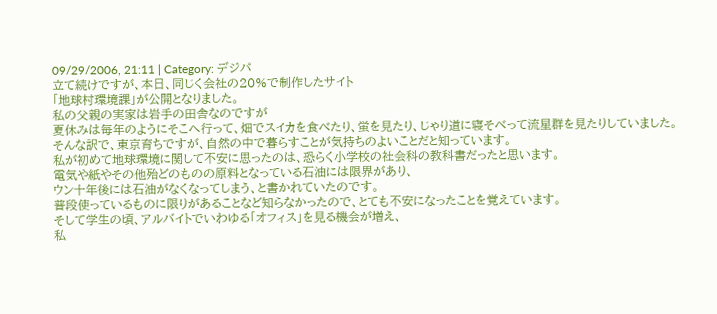09/29/2006, 21:11 | Category: デジパ
立て続けですが、本日、同じく会社の20%で制作したサイト
「地球村環境課」が公開となりました。
私の父親の実家は岩手の田舎なのですが
夏休みは毎年のようにそこへ行って、畑でスイカを食べたり、蛍を見たり、じゃり道に寝そべって流星群を見たりしていました。
そんな訳で、東京育ちですが、自然の中で暮らすことが気持ちのよいことだと知っています。
私が初めて地球環境に関して不安に思ったのは、恐らく小学校の社会科の教科書だったと思います。
電気や紙やその他殆どのものの原料となっている石油には限界があり、
ウン十年後には石油がなくなってしまう、と書かれていたのです。
普段使っているものに限りがあることなど知らなかったので、とても不安になったことを覚えています。
そして学生の頃、アルバイトでいわゆる「オフィス」を見る機会が増え、
私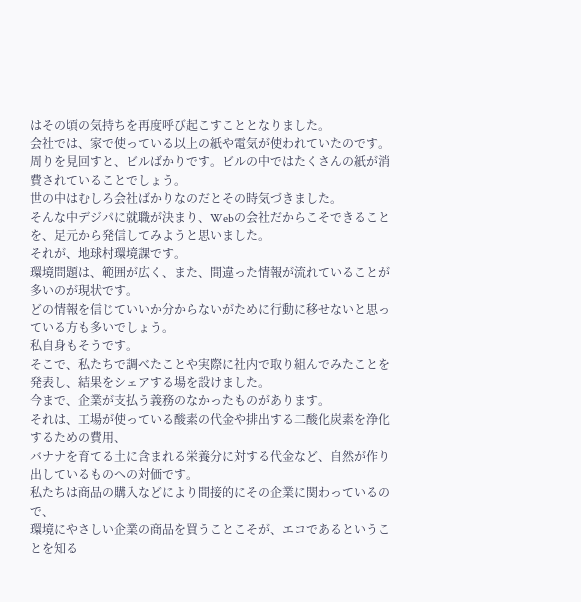はその頃の気持ちを再度呼び起こすこととなりました。
会社では、家で使っている以上の紙や電気が使われていたのです。
周りを見回すと、ビルばかりです。ビルの中ではたくさんの紙が消費されていることでしょう。
世の中はむしろ会社ばかりなのだとその時気づきました。
そんな中デジパに就職が決まり、Webの会社だからこそできることを、足元から発信してみようと思いました。
それが、地球村環境課です。
環境問題は、範囲が広く、また、間違った情報が流れていることが多いのが現状です。
どの情報を信じていいか分からないがために行動に移せないと思っている方も多いでしょう。
私自身もそうです。
そこで、私たちで調べたことや実際に社内で取り組んでみたことを発表し、結果をシェアする場を設けました。
今まで、企業が支払う義務のなかったものがあります。
それは、工場が使っている酸素の代金や排出する二酸化炭素を浄化するための費用、
バナナを育てる土に含まれる栄養分に対する代金など、自然が作り出しているものへの対価です。
私たちは商品の購入などにより間接的にその企業に関わっているので、
環境にやさしい企業の商品を買うことこそが、エコであるということを知る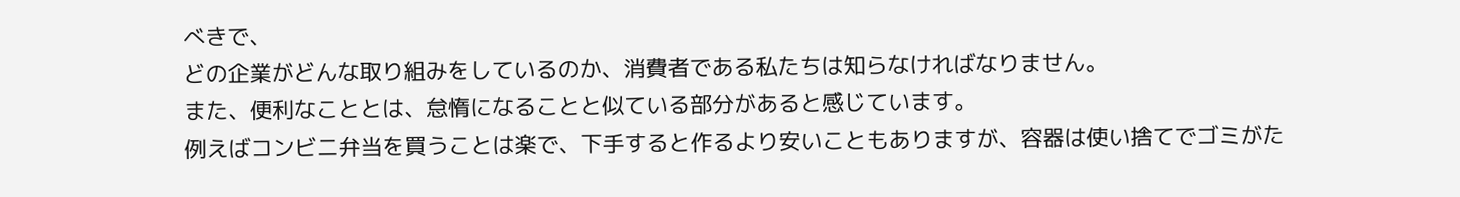べきで、
どの企業がどんな取り組みをしているのか、消費者である私たちは知らなければなりません。
また、便利なこととは、怠惰になることと似ている部分があると感じています。
例えばコンビニ弁当を買うことは楽で、下手すると作るより安いこともありますが、容器は使い捨てでゴミがた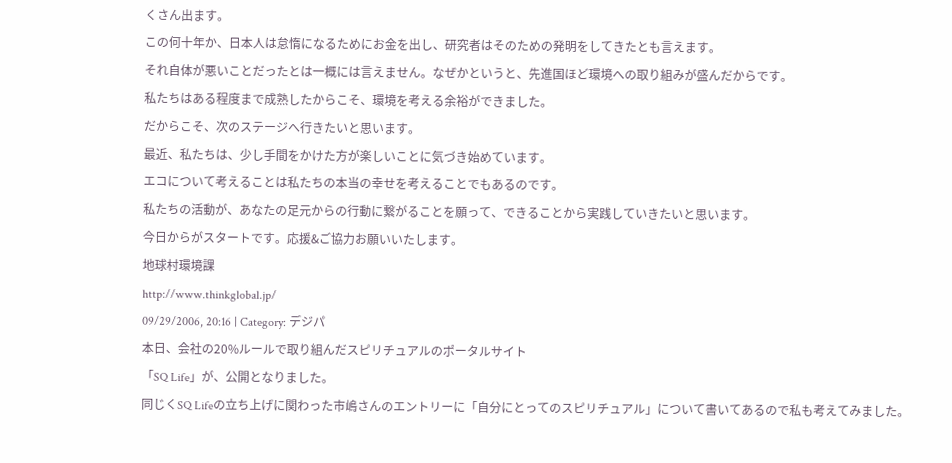くさん出ます。
この何十年か、日本人は怠惰になるためにお金を出し、研究者はそのための発明をしてきたとも言えます。
それ自体が悪いことだったとは一概には言えません。なぜかというと、先進国ほど環境への取り組みが盛んだからです。
私たちはある程度まで成熟したからこそ、環境を考える余裕ができました。
だからこそ、次のステージへ行きたいと思います。
最近、私たちは、少し手間をかけた方が楽しいことに気づき始めています。
エコについて考えることは私たちの本当の幸せを考えることでもあるのです。
私たちの活動が、あなたの足元からの行動に繋がることを願って、できることから実践していきたいと思います。
今日からがスタートです。応援&ご協力お願いいたします。
地球村環境課
http://www.thinkglobal.jp/
09/29/2006, 20:16 | Category: デジパ
本日、会社の20%ルールで取り組んだスピリチュアルのポータルサイト
「SQ Life」が、公開となりました。
同じくSQ Lifeの立ち上げに関わった市嶋さんのエントリーに「自分にとってのスピリチュアル」について書いてあるので私も考えてみました。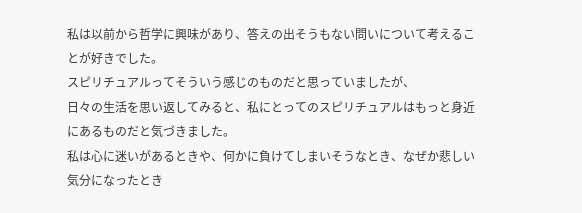私は以前から哲学に興味があり、答えの出そうもない問いについて考えることが好きでした。
スピリチュアルってそういう感じのものだと思っていましたが、
日々の生活を思い返してみると、私にとってのスピリチュアルはもっと身近にあるものだと気づきました。
私は心に迷いがあるときや、何かに負けてしまいそうなとき、なぜか悲しい気分になったとき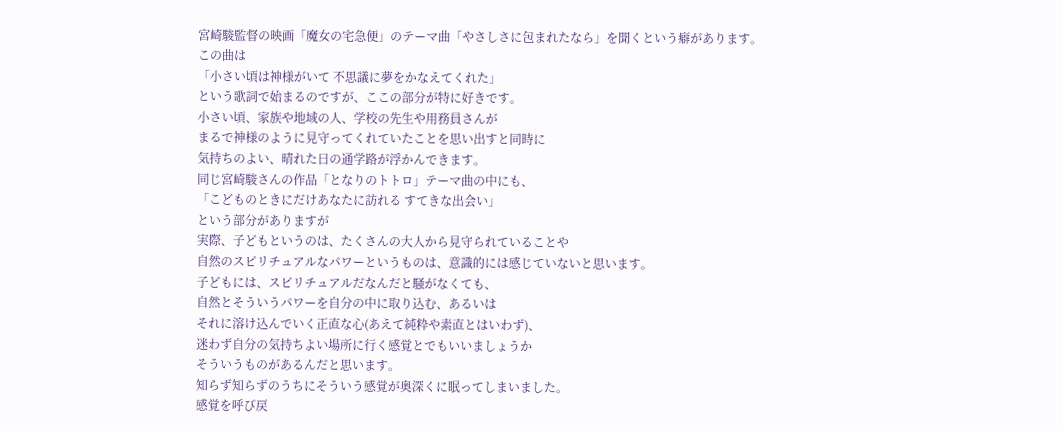宮崎駿監督の映画「魔女の宅急便」のテーマ曲「やさしさに包まれたなら」を聞くという癖があります。
この曲は
「小さい頃は神様がいて 不思議に夢をかなえてくれた」
という歌詞で始まるのですが、ここの部分が特に好きです。
小さい頃、家族や地域の人、学校の先生や用務員さんが
まるで神様のように見守ってくれていたことを思い出すと同時に
気持ちのよい、晴れた日の通学路が浮かんできます。
同じ宮崎駿さんの作品「となりのトトロ」テーマ曲の中にも、
「こどものときにだけあなたに訪れる すてきな出会い」
という部分がありますが
実際、子どもというのは、たくさんの大人から見守られていることや
自然のスピリチュアルなパワーというものは、意識的には感じていないと思います。
子どもには、スピリチュアルだなんだと騒がなくても、
自然とそういうパワーを自分の中に取り込む、あるいは
それに溶け込んでいく正直な心(あえて純粋や素直とはいわず)、
迷わず自分の気持ちよい場所に行く感覚とでもいいましょうか
そういうものがあるんだと思います。
知らず知らずのうちにそういう感覚が奥深くに眠ってしまいました。
感覚を呼び戻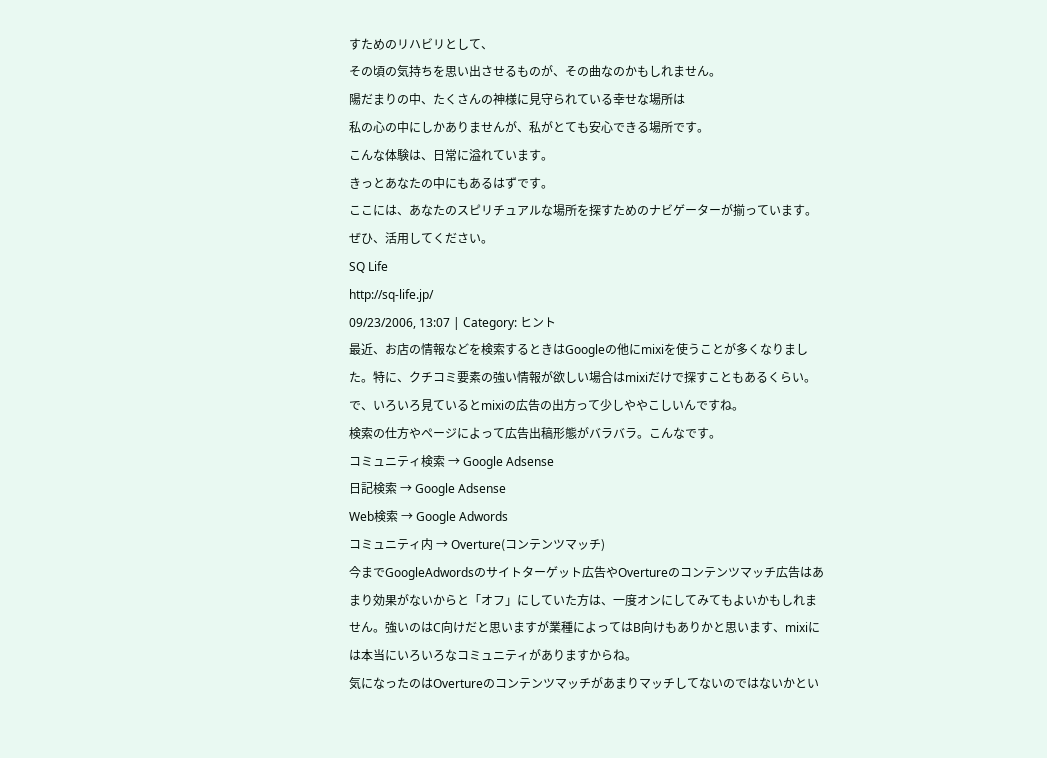すためのリハビリとして、
その頃の気持ちを思い出させるものが、その曲なのかもしれません。
陽だまりの中、たくさんの神様に見守られている幸せな場所は
私の心の中にしかありませんが、私がとても安心できる場所です。
こんな体験は、日常に溢れています。
きっとあなたの中にもあるはずです。
ここには、あなたのスピリチュアルな場所を探すためのナビゲーターが揃っています。
ぜひ、活用してください。
SQ Life
http://sq-life.jp/
09/23/2006, 13:07 | Category: ヒント
最近、お店の情報などを検索するときはGoogleの他にmixiを使うことが多くなりました。特に、クチコミ要素の強い情報が欲しい場合はmixiだけで探すこともあるくらい。
で、いろいろ見ているとmixiの広告の出方って少しややこしいんですね。
検索の仕方やページによって広告出稿形態がバラバラ。こんなです。
コミュニティ検索 → Google Adsense
日記検索 → Google Adsense
Web検索 → Google Adwords
コミュニティ内 → Overture(コンテンツマッチ)
今までGoogleAdwordsのサイトターゲット広告やOvertureのコンテンツマッチ広告はあまり効果がないからと「オフ」にしていた方は、一度オンにしてみてもよいかもしれません。強いのはC向けだと思いますが業種によってはB向けもありかと思います、mixiには本当にいろいろなコミュニティがありますからね。
気になったのはOvertureのコンテンツマッチがあまりマッチしてないのではないかとい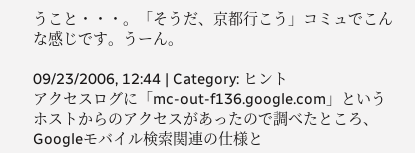うこと・・・。「そうだ、京都行こう」コミュでこんな感じです。うーん。

09/23/2006, 12:44 | Category: ヒント
アクセスログに「mc-out-f136.google.com」というホストからのアクセスがあったので調べたところ、Googleモバイル検索関連の仕様と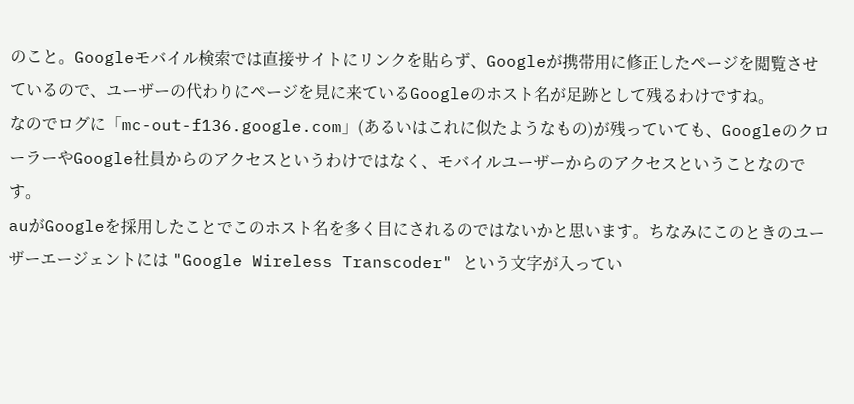のこと。Googleモバイル検索では直接サイトにリンクを貼らず、Googleが携帯用に修正したページを閲覧させているので、ユーザーの代わりにページを見に来ているGoogleのホスト名が足跡として残るわけですね。
なのでログに「mc-out-f136.google.com」(あるいはこれに似たようなもの)が残っていても、GoogleのクローラーやGoogle社員からのアクセスというわけではなく、モバイルユーザーからのアクセスということなのです。
auがGoogleを採用したことでこのホスト名を多く目にされるのではないかと思います。ちなみにこのときのユーザーエージェントには "Google Wireless Transcoder" という文字が入ってい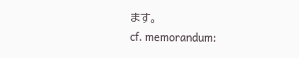ます。
cf. memorandum: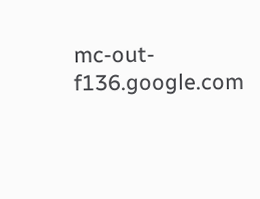mc-out-f136.google.com